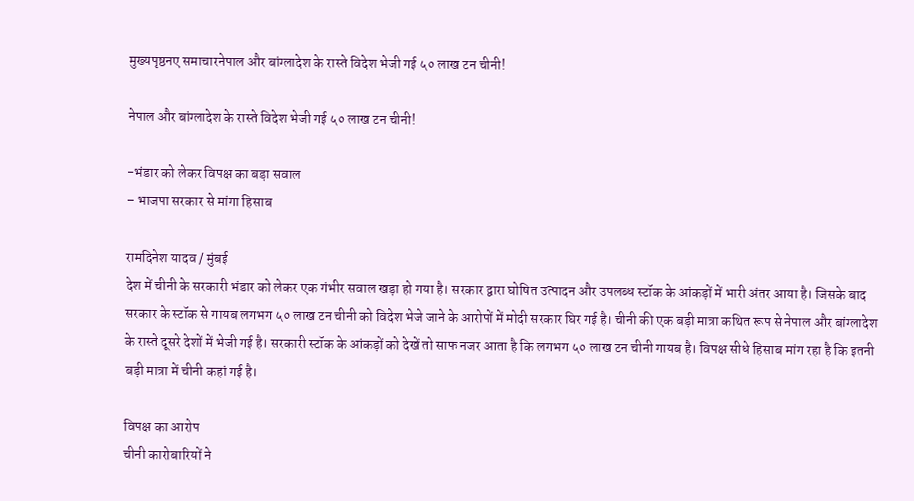मुख्यपृष्ठनए समाचारनेपाल और बांग्लादेश के रास्ते विदेश भेजी गई ५० लाख टन चीनी!

नेपाल और बांग्लादेश के रास्ते विदेश भेजी गई ५० लाख टन चीनी!

-भंडार को लेकर विपक्ष का बड़ा सवाल
– भाजपा सरकार से मांगा हिसाब

रामदिनेश यादव / मुंबई
देश में चीनी के सरकारी भंडार को लेकर एक गंभीर सवाल खड़ा हो गया है। सरकार द्वारा घोषित उत्पादन और उपलब्ध स्टॉक के आंकड़ों में भारी अंतर आया है। जिसके बाद सरकार के स्टॉक से गायब लगभग ५० लाख टन चीनी को विदेश भेजे जाने के आरोपों में मोदी सरकार घिर गई है। चीनी की एक बड़ी मात्रा कथित रूप से नेपाल और बांग्लादेश के रास्ते दूसरे देशों में भेजी गई है। सरकारी स्टॉक के आंकड़ों को देखें तो साफ नजर आता है कि लगभग ५० लाख टन चीनी गायब है। विपक्ष सीधे हिसाब मांग रहा है कि इतनी बड़ी मात्रा में चीनी कहां गई है।

विपक्ष का आरोप
चीनी कारोबारियों ने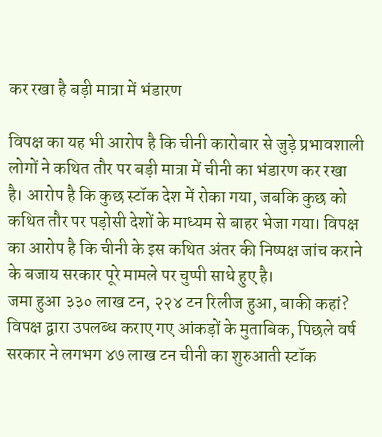कर रखा है बड़ी मात्रा में भंडारण

विपक्ष का यह भी आरोप है कि चीनी कारोबार से जुड़े प्रभावशाली लोगों ने कथित तौर पर बड़ी मात्रा में चीनी का भंडारण कर रखा है। आरोप है कि कुछ स्टॉक देश में रोका गया, जबकि कुछ को कथित तौर पर पड़ोसी देशों के माध्यम से बाहर भेजा गया। विपक्ष का आरोप है कि चीनी के इस कथित अंतर की निष्पक्ष जांच कराने के बजाय सरकार पूरे मामले पर चुप्पी साधे हुए है।
जमा हुआ ३३० लाख टन, २२४ टन रिलीज हुआ, बाकी कहां?
विपक्ष द्वारा उपलब्ध कराए गए आंकड़ों के मुताबिक, पिछले वर्ष सरकार ने लगभग ४७ लाख टन चीनी का शुरुआती स्टॉक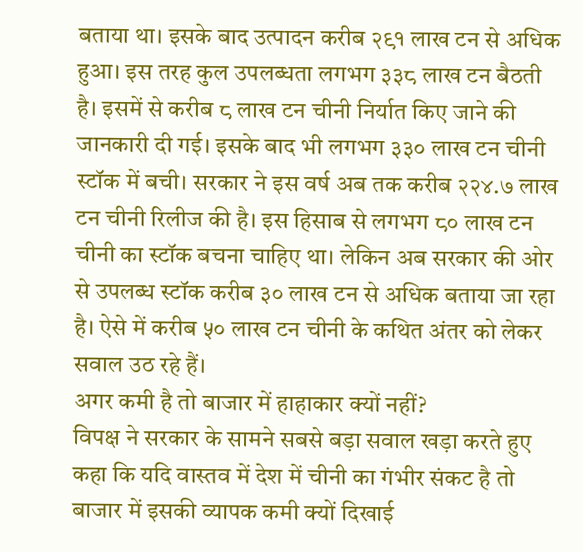बताया था। इसके बाद उत्पादन करीब २९१ लाख टन से अधिक हुआ। इस तरह कुल उपलब्धता लगभग ३३८ लाख टन बैठती है। इसमें से करीब ८ लाख टन चीनी निर्यात किए जाने की जानकारी दी गई। इसके बाद भी लगभग ३३० लाख टन चीनी स्टॉक में बची। सरकार ने इस वर्ष अब तक करीब २२४.७ लाख टन चीनी रिलीज की है। इस हिसाब से लगभग ८० लाख टन चीनी का स्टॉक बचना चाहिए था। लेकिन अब सरकार की ओर से उपलब्ध स्टॉक करीब ३० लाख टन से अधिक बताया जा रहा है। ऐसे में करीब ५० लाख टन चीनी के कथित अंतर को लेकर सवाल उठ रहे हैं।
अगर कमी है तो बाजार में हाहाकार क्यों नहीं?
विपक्ष ने सरकार के सामने सबसे बड़ा सवाल खड़ा करते हुए कहा कि यदि वास्तव में देश में चीनी का गंभीर संकट है तो बाजार में इसकी व्यापक कमी क्यों दिखाई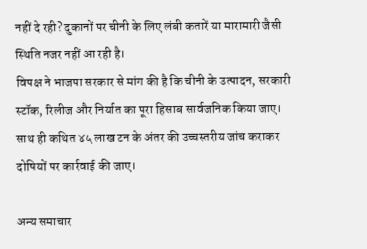नहीं दे रही? दुकानों पर चीनी के लिए लंबी कतारें या मारामारी जैसी स्थिति नजर नहीं आ रही है।
विपक्ष ने भाजपा सरकार से मांग की है कि चीनी के उत्पादन, सरकारी स्टॉक, रिलीज और निर्यात का पूरा हिसाब सार्वजनिक किया जाए। साथ ही कथित ४५ लाख टन के अंतर की उच्चस्तरीय जांच कराकर दोषियों पर कार्रवाई की जाए।

अन्य समाचार